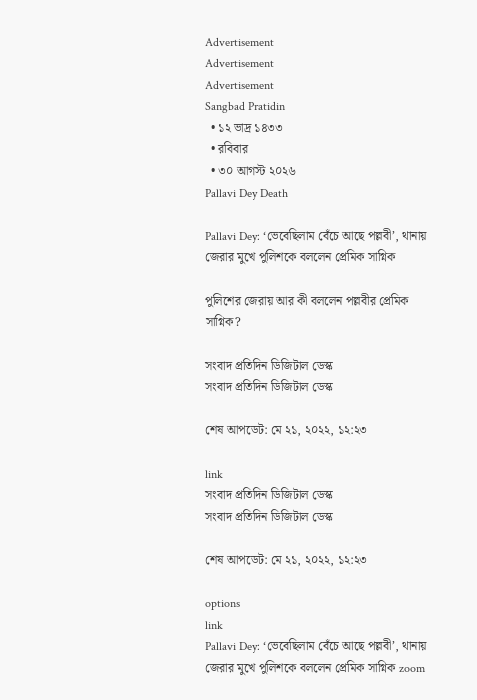Advertisement
Advertisement
Advertisement
Sangbad Pratidin
  • ১২ ভাদ্র ১৪৩৩
  • রবিবার
  • ৩০ আগস্ট ২০২৬
Pallavi Dey Death

Pallavi Dey: ‘ভেবেছিলাম বেঁচে আছে পল্লবী’, থানায় জেরার মুখে পুলিশকে বললেন প্রেমিক সাগ্নিক

পুলিশের জেরায় আর কী বললেন পল্লবীর প্রেমিক সাগ্নিক?

সংবাদ প্রতিদিন ডিজিটাল ডেস্ক
সংবাদ প্রতিদিন ডিজিটাল ডেস্ক

শেষ আপডেট: মে ২১, ২০২২, ১২:২৩

link
সংবাদ প্রতিদিন ডিজিটাল ডেস্ক
সংবাদ প্রতিদিন ডিজিটাল ডেস্ক

শেষ আপডেট: মে ২১, ২০২২, ১২:২৩

options
link
Pallavi Dey: ‘ভেবেছিলাম বেঁচে আছে পল্লবী’, থানায় জেরার মুখে পুলিশকে বললেন প্রেমিক সাগ্নিক zoom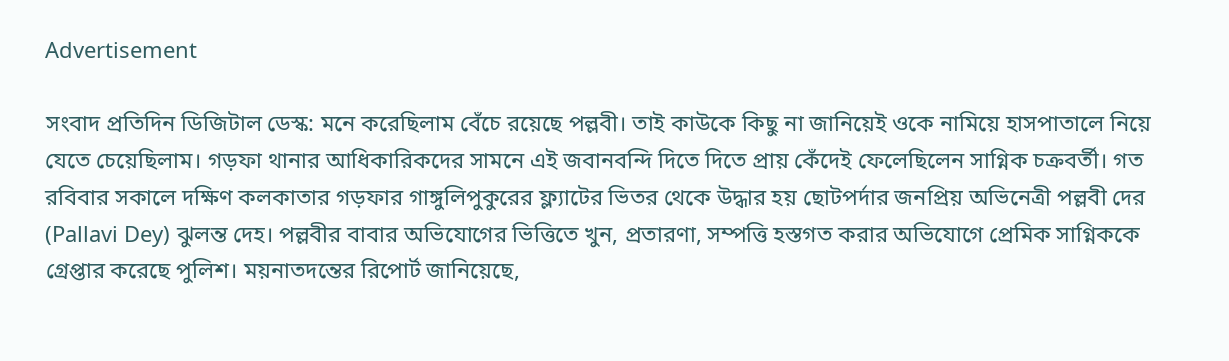Advertisement

সংবাদ প্রতিদিন ডিজিটাল ডেস্ক: মনে করেছিলাম বেঁচে রয়েছে পল্লবী। তাই কাউকে কিছু না জানিয়েই ওকে নামিয়ে হাসপাতালে নিয়ে যেতে চেয়েছিলাম। গড়ফা থানার আধিকারিকদের সামনে এই জবানবন্দি দিতে দিতে প্রায় কেঁদেই ফেলেছিলেন সাগ্নিক চক্রবর্তী। গত রবিবার সকালে দক্ষিণ কলকাতার গড়ফার গাঙ্গুলিপুকুরের ফ্ল্যাটের ভিতর থেকে উদ্ধার হয় ছোটপর্দার জনপ্রিয় অভিনেত্রী পল্লবী দের (Pallavi Dey) ঝুলন্ত দেহ। পল্লবীর বাবার অভিযোগের ভিত্তিতে খুন, প্রতারণা, সম্পত্তি হস্তগত করার অভিযোগে প্রেমিক সাগ্নিককে গ্রেপ্তার করেছে পুলিশ। ময়নাতদন্তের রিপোর্ট জানিয়েছে,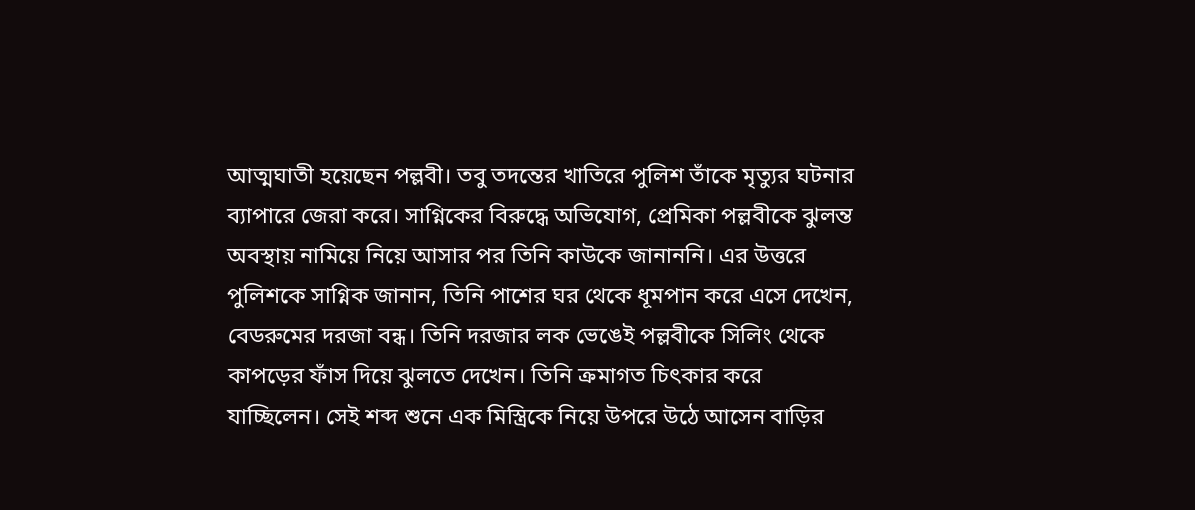আত্মঘাতী হয়েছেন পল্লবী। তবু তদন্তের খাতিরে পুলিশ তাঁকে মৃত্যুর ঘটনার ব্যাপারে জেরা করে। সাগ্নিকের বিরুদ্ধে অভিযোগ, প্রেমিকা পল্লবীকে ঝুলন্ত অবস্থায় নামিয়ে নিয়ে আসার পর তিনি কাউকে জানাননি। এর উত্তরে পুলিশকে সাগ্নিক জানান, তিনি পাশের ঘর থেকে ধূমপান করে এসে দেখেন, বেডরুমের দরজা বন্ধ। তিনি দরজার লক ভেঙেই পল্লবীকে সিলিং থেকে কাপড়ের ফাঁস দিয়ে ঝুলতে দেখেন। তিনি ক্রমাগত চিৎকার করে যাচ্ছিলেন। সেই শব্দ শুনে এক মিস্ত্রিকে নিয়ে উপরে উঠে আসেন বাড়ির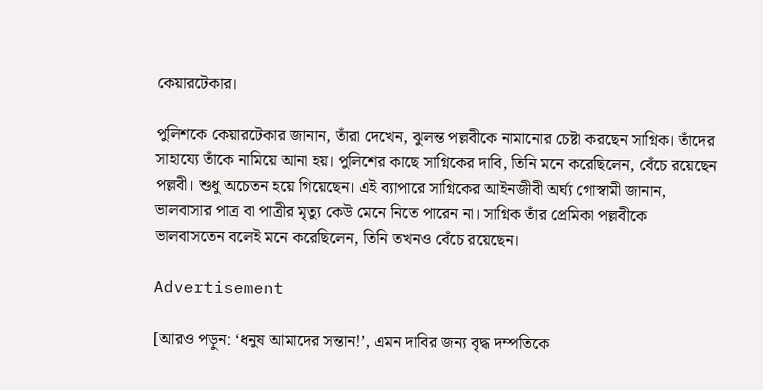কেয়ারটেকার।

পুলিশকে কেয়ারটেকার জানান, তাঁরা দেখেন, ঝুলন্ত পল্লবীকে নামানোর চেষ্টা করছেন সাগ্নিক। তাঁদের সাহায্যে তাঁকে নামিয়ে আনা হয়। পুলিশের কাছে সাগ্নিকের দাবি, তিনি মনে করেছিলেন, বেঁচে রয়েছেন পল্লবী। শুধু অচেতন হয়ে গিয়েছেন। এই ব্যাপারে সাগ্নিকের আইনজীবী অর্ঘ্য গোস্বামী জানান, ভালবাসার পাত্র বা পাত্রীর মৃত্যু কেউ মেনে নিতে পারেন না। সাগ্নিক তাঁর প্রেমিকা পল্লবীকে ভালবাসতেন বলেই মনে করেছিলেন, তিনি তখনও বেঁচে রয়েছেন।

Advertisement

[আরও পড়ুন: ‘ধনুষ আমাদের সন্তান!’, এমন দাবির জন্য বৃদ্ধ দম্পতিকে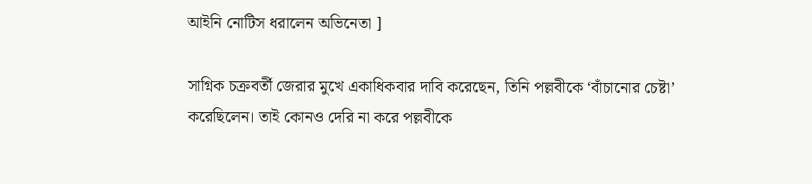আইনি নোটিস ধরালেন অভিনেতা ]

সাগ্নিক চক্রবর্তী জেরার মুখে একাধিকবার দাবি করেছেন, তিনি পল্লবীকে ‘বাঁচানোর চেষ্টা’ করেছিলেন। তাই কোনও দেরি না করে পল্লবীকে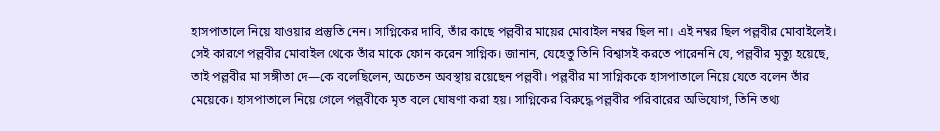হাসপাতালে নিয়ে যাওয়ার প্রস্তুতি নেন। সাগ্নিকের দাবি, তাঁর কাছে পল্লবীর মায়ের মোবাইল নম্বর ছিল না। এই নম্বর ছিল পল্লবীর মোবাইলেই। সেই কারণে পল্লবীর মোবাইল থেকে তাঁর মাকে ফোন করেন সাগ্নিক। জানান, যেহেতু তিনি বিশ্বাসই করতে পারেননি যে, পল্লবীর মৃত্যু হয়েছে, তাই পল্লবীর মা সঙ্গীতা দে—কে বলেছিলেন, অচেতন অবস্থায় রয়েছেন পল্লবী। পল্লবীর মা সাগ্নিককে হাসপাতালে নিয়ে যেতে বলেন তাঁর মেয়েকে। হাসপাতালে নিয়ে গেলে পল্লবীকে মৃত বলে ঘোষণা করা হয়। সাগ্নিকের বিরুদ্ধে পল্লবীর পরিবারের অভিযোগ, তিনি তথ্য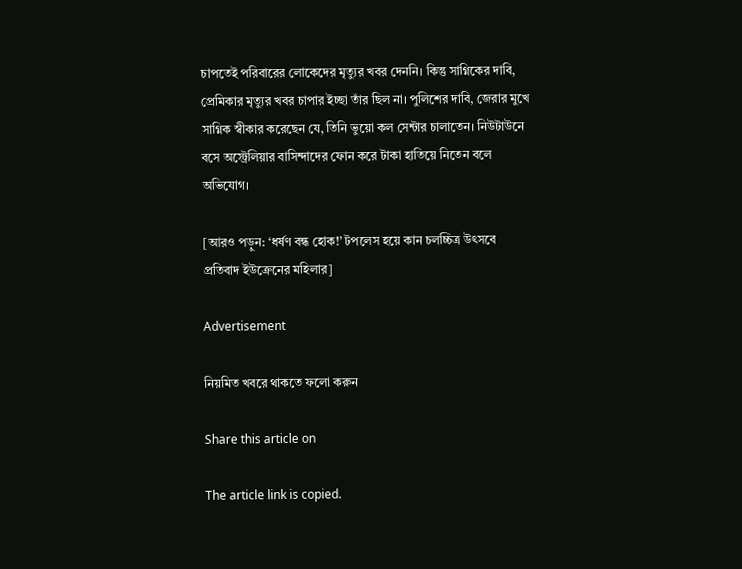চাপতেই পরিবারের লোকেদের মৃত্যুর খবর দেননি। কিন্তু সাগ্নিকের দাবি, প্রেমিকার মৃত্যুর খবর চাপার ইচ্ছা তাঁর ছিল না। পুলিশের দাবি, জেরার মুখে সাগ্নিক স্বীকার করেছেন যে, তিনি ভুয়ো কল সেন্টার চালাতেন। নিউটাউনে বসে অস্ট্রেলিয়ার বাসিন্দাদের ফোন করে টাকা হাতিয়ে নিতেন বলে অভিযোগ।

[আরও পড়ুন: ‘ধর্ষণ বন্ধ হোক!’ টপলেস হয়ে কান চলচ্চিত্র উৎসবে প্রতিবাদ ইউক্রেনের মহিলার]

Advertisement

নিয়মিত খবরে থাকতে ফলো করুন

Share this article on

The article link is copied.